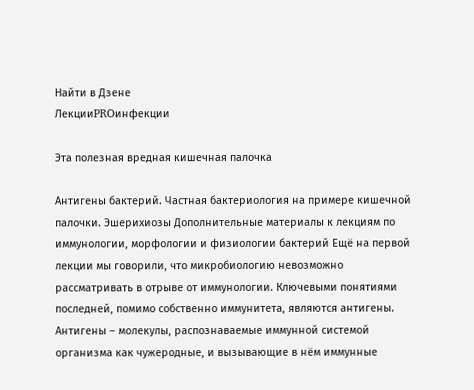Найти в Дзене
ЛекцииPROинфекции

Эта полезная вредная кишечная палочка

Антигены бактерий. Частная бактериология на примере кишечной палочки. Эшерихиозы Дополнительные материалы к лекциям по иммунологии, морфологии и физиологии бактерий Ещё на первой лекции мы говорили, что микробиологию невозможно рассматривать в отрыве от иммунологии. Ключевыми понятиями последней, помимо собственно иммунитета, являются антигены. Антигены – молекулы, распознаваемые иммунной системой организма как чужеродные, и вызывающие в нём иммунные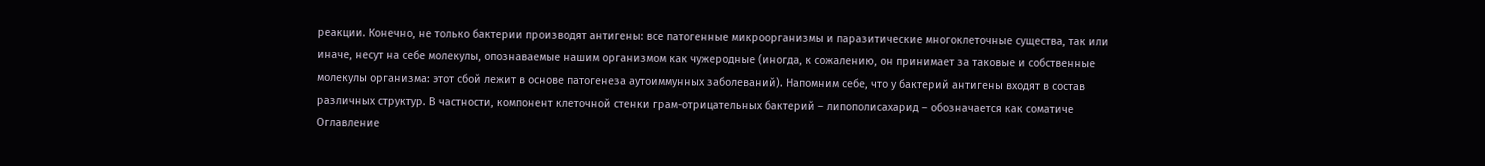реакции. Конечно, не только бактерии производят антигены: все патогенные микроорганизмы и паразитические многоклеточные существа, так или иначе, несут на себе молекулы, опознаваемые нашим организмом как чужеродные (иногда, к сожалению, он принимает за таковые и собственные молекулы организма: этот сбой лежит в основе патогенеза аутоиммунных заболеваний). Напомним себе, что у бактерий антигены входят в состав различных структур. В частности, компонент клеточной стенки грам-отрицательных бактерий – липополисахарид – обозначается как соматиче
Оглавление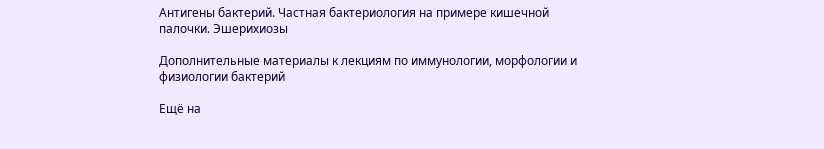Антигены бактерий. Частная бактериология на примере кишечной палочки. Эшерихиозы

Дополнительные материалы к лекциям по иммунологии, морфологии и физиологии бактерий

Ещё на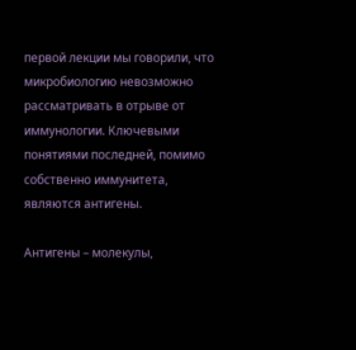первой лекции мы говорили, что микробиологию невозможно рассматривать в отрыве от иммунологии. Ключевыми понятиями последней, помимо собственно иммунитета, являются антигены.

Антигены – молекулы,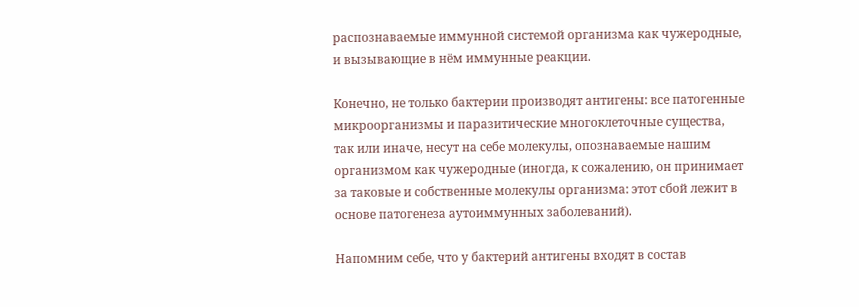распознаваемые иммунной системой организма как чужеродные, и вызывающие в нём иммунные реакции.

Конечно, не только бактерии производят антигены: все патогенные микроорганизмы и паразитические многоклеточные существа, так или иначе, несут на себе молекулы, опознаваемые нашим организмом как чужеродные (иногда, к сожалению, он принимает за таковые и собственные молекулы организма: этот сбой лежит в основе патогенеза аутоиммунных заболеваний).

Напомним себе, что у бактерий антигены входят в состав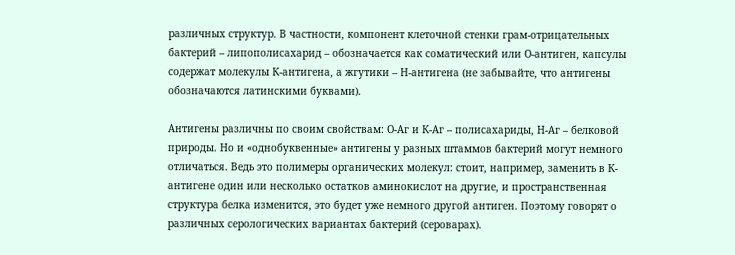различных структур. В частности, компонент клеточной стенки грам-отрицательных бактерий – липополисахарид – обозначается как соматический или О-антиген, капсулы содержат молекулы К-антигена, а жгутики – Н-антигена (не забывайте, что антигены обозначаются латинскими буквами).

Антигены различны по своим свойствам: О-Аг и К-Аг – полисахариды, Н-Аг – белковой природы. Но и «однобуквенные» антигены у разных штаммов бактерий могут немного отличаться. Ведь это полимеры органических молекул: стоит, например, заменить в К-антигене один или несколько остатков аминокислот на другие, и пространственная структура белка изменится, это будет уже немного другой антиген. Поэтому говорят о различных серологических вариантах бактерий (сероварах).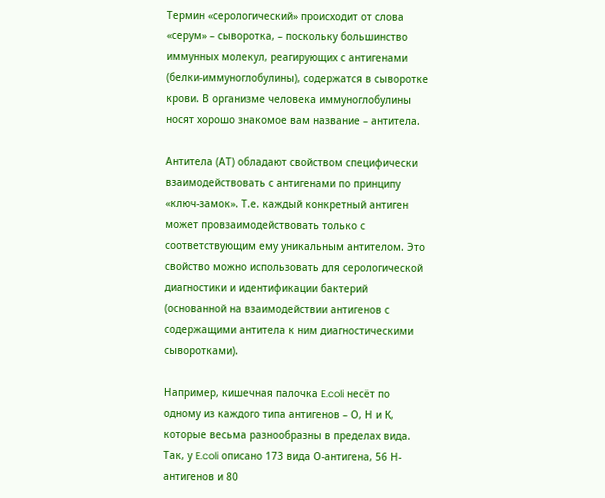Термин «серологический» происходит от слова «серум» – сыворотка, – поскольку большинство иммунных молекул, реагирующих с антигенами (белки-иммуноглобулины), содержатся в сыворотке крови. В организме человека иммуноглобулины носят хорошо знакомое вам название – антитела.

Антитела (АТ) обладают свойством специфически взаимодействовать с антигенами по принципу «ключ-замок». Т.е. каждый конкретный антиген может провзаимодействовать только с соответствующим ему уникальным антителом. Это свойство можно использовать для серологической диагностики и идентификации бактерий (основанной на взаимодействии антигенов с содержащими антитела к ним диагностическими сыворотками).

Например, кишечная палочка E.coli несёт по одному из каждого типа антигенов – О, Н и К, которые весьма разнообразны в пределах вида. Так, у E.coli описано 173 вида О-антигена, 56 Н-антигенов и 80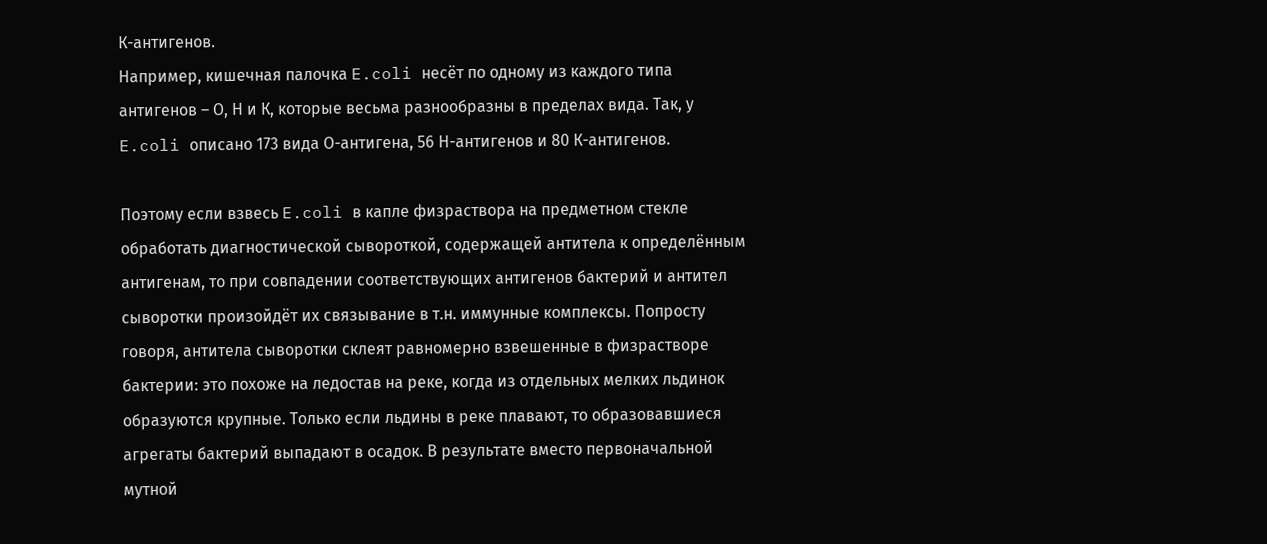К-антигенов.
Например, кишечная палочка E.coli несёт по одному из каждого типа антигенов – О, Н и К, которые весьма разнообразны в пределах вида. Так, у E.coli описано 173 вида О-антигена, 56 Н-антигенов и 80 К-антигенов.

Поэтому если взвесь E.coli в капле физраствора на предметном стекле обработать диагностической сывороткой, содержащей антитела к определённым антигенам, то при совпадении соответствующих антигенов бактерий и антител сыворотки произойдёт их связывание в т.н. иммунные комплексы. Попросту говоря, антитела сыворотки склеят равномерно взвешенные в физрастворе бактерии: это похоже на ледостав на реке, когда из отдельных мелких льдинок образуются крупные. Только если льдины в реке плавают, то образовавшиеся агрегаты бактерий выпадают в осадок. В результате вместо первоначальной мутной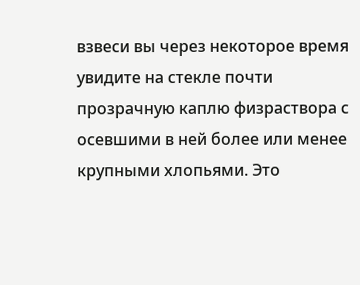взвеси вы через некоторое время увидите на стекле почти прозрачную каплю физраствора с осевшими в ней более или менее крупными хлопьями. Это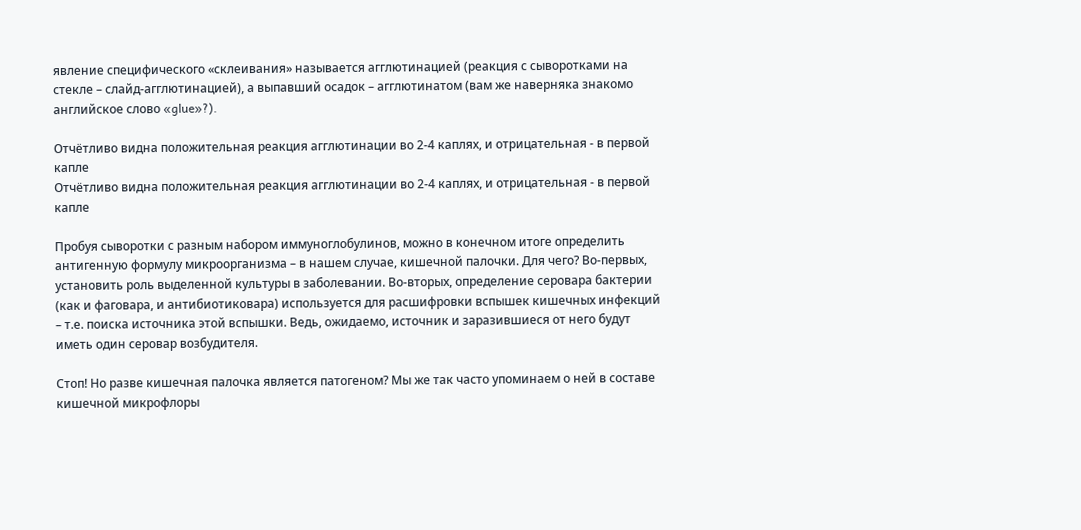явление специфического «склеивания» называется агглютинацией (реакция с сыворотками на стекле – слайд-агглютинацией), а выпавший осадок – агглютинатом (вам же наверняка знакомо английское слово «glue»?).

Отчётливо видна положительная реакция агглютинации во 2-4 каплях, и отрицательная - в первой капле
Отчётливо видна положительная реакция агглютинации во 2-4 каплях, и отрицательная - в первой капле

Пробуя сыворотки с разным набором иммуноглобулинов, можно в конечном итоге определить антигенную формулу микроорганизма – в нашем случае, кишечной палочки. Для чего? Во-первых, установить роль выделенной культуры в заболевании. Во-вторых, определение серовара бактерии (как и фаговара, и антибиотиковара) используется для расшифровки вспышек кишечных инфекций – т.е. поиска источника этой вспышки. Ведь, ожидаемо, источник и заразившиеся от него будут иметь один серовар возбудителя.

Стоп! Но разве кишечная палочка является патогеном? Мы же так часто упоминаем о ней в составе кишечной микрофлоры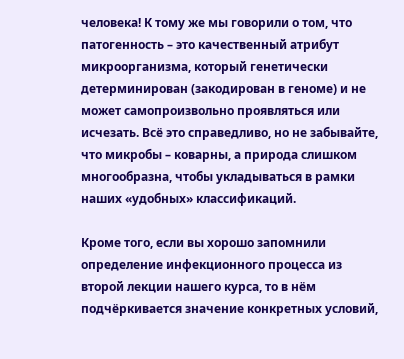человека! К тому же мы говорили о том, что патогенность – это качественный атрибут микроорганизма, который генетически детерминирован (закодирован в геноме) и не может самопроизвольно проявляться или исчезать. Всё это справедливо, но не забывайте, что микробы – коварны, а природа слишком многообразна, чтобы укладываться в рамки наших «удобных» классификаций.

Кроме того, если вы хорошо запомнили определение инфекционного процесса из второй лекции нашего курса, то в нём подчёркивается значение конкретных условий,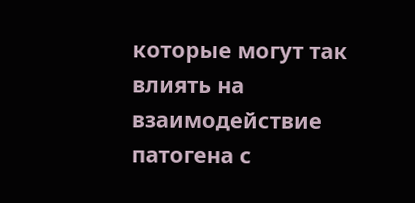которые могут так влиять на взаимодействие патогена с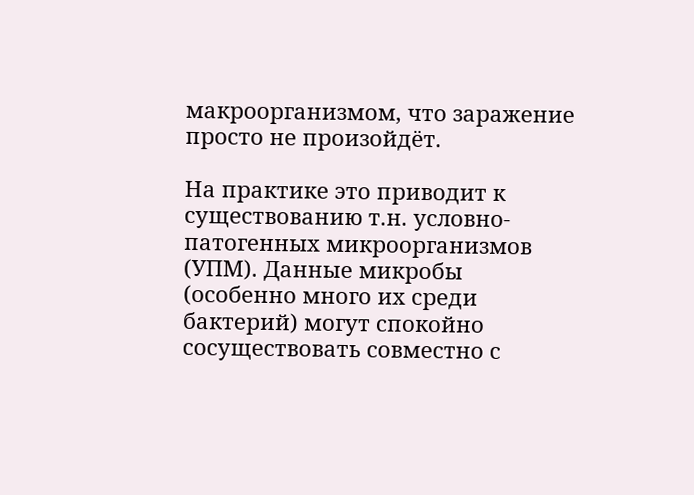макроорганизмом, что заражение просто не произойдёт.

На практике это приводит к существованию т.н. условно-патогенных микроорганизмов (УПМ). Данные микробы (особенно много их среди бактерий) могут спокойно сосуществовать совместно с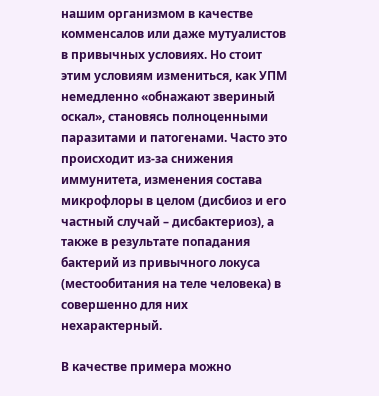нашим организмом в качестве комменсалов или даже мутуалистов в привычных условиях. Но стоит этим условиям измениться, как УПМ немедленно «обнажают звериный оскал», становясь полноценными паразитами и патогенами. Часто это происходит из-за снижения иммунитета, изменения состава микрофлоры в целом (дисбиоз и его частный случай – дисбактериоз), а также в результате попадания бактерий из привычного локуса (местообитания на теле человека) в совершенно для них нехарактерный.

В качестве примера можно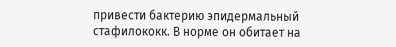привести бактерию эпидермальный стафилококк. В норме он обитает на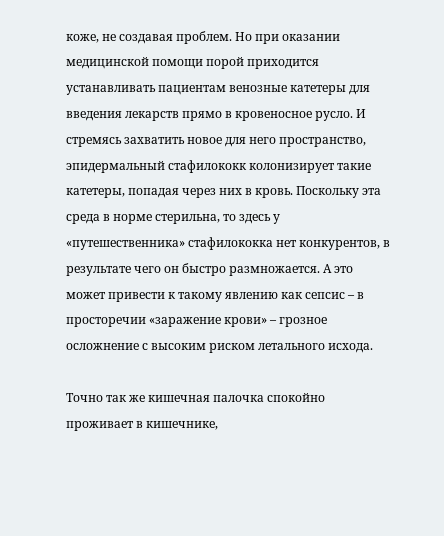коже, не создавая проблем. Но при оказании медицинской помощи порой приходится устанавливать пациентам венозные катетеры для введения лекарств прямо в кровеносное русло. И стремясь захватить новое для него пространство, эпидермальный стафилококк колонизирует такие катетеры, попадая через них в кровь. Поскольку эта среда в норме стерильна, то здесь у «путешественника» стафилококка нет конкурентов, в результате чего он быстро размножается. А это может привести к такому явлению как сепсис – в просторечии «заражение крови» – грозное осложнение с высоким риском летального исхода.

Точно так же кишечная палочка спокойно проживает в кишечнике,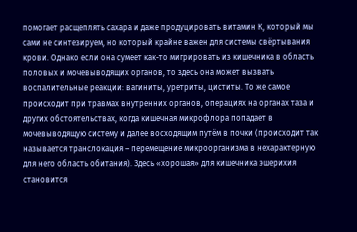помогает расщеплять сахара и даже продуцировать витамин К, который мы сами не синтезируем, но который крайне важен для системы свёртывания крови. Однако если она сумеет как-то мигрировать из кишечника в область половых и мочевыводящих органов, то здесь она может вызвать воспалительные реакции: вагиниты, уретриты, циститы. То же самое происходит при травмах внутренних органов, операциях на органах таза и других обстоятельствах, когда кишечная микрофлора попадает в мочевыводящую систему и далее восходящим путём в почки (происходит так называется транслокация – перемещение микроорганизма в нехарактерную для него область обитания). Здесь «хорошая» для кишечника эшерихия становится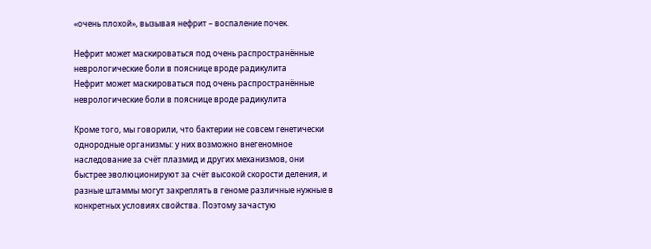«очень плохой», вызывая нефрит – воспаление почек.

Нефрит может маскироваться под очень распространённые неврологические боли в пояснице вроде радикулита
Нефрит может маскироваться под очень распространённые неврологические боли в пояснице вроде радикулита

Кроме того, мы говорили, что бактерии не совсем генетически однородные организмы: у них возможно внегеномное наследование за счёт плазмид и других механизмов, они быстрее эволюционируют за счёт высокой скорости деления, и разные штаммы могут закреплять в геноме различные нужные в конкретных условиях свойства. Поэтому зачастую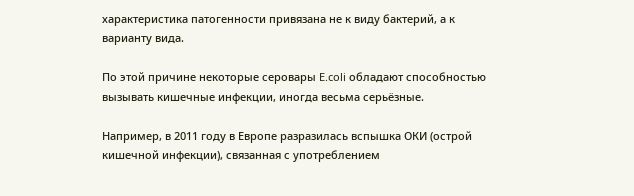характеристика патогенности привязана не к виду бактерий, а к варианту вида.

По этой причине некоторые серовары E.coli обладают способностью вызывать кишечные инфекции, иногда весьма серьёзные.

Например, в 2011 году в Европе разразилась вспышка ОКИ (острой кишечной инфекции), связанная с употреблением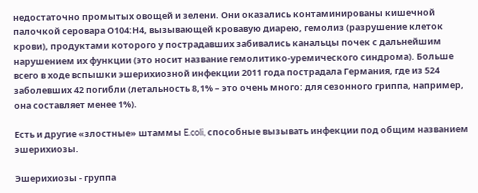недостаточно промытых овощей и зелени. Они оказались контаминированы кишечной палочкой серовара О104:Н4, вызывающей кровавую диарею, гемолиз (разрушение клеток крови), продуктами которого у пострадавших забивались канальцы почек с дальнейшим нарушением их функции (это носит название гемолитико-уремического синдрома). Больше всего в ходе вспышки эшерихиозной инфекции 2011 года пострадала Германия, где из 524 заболевших 42 погибли (летальность 8,1% – это очень много: для сезонного гриппа, например, она составляет менее 1%).

Есть и другие «злостные» штаммы E.coli, способные вызывать инфекции под общим названием эшерихиозы.

Эшерихиозы - группа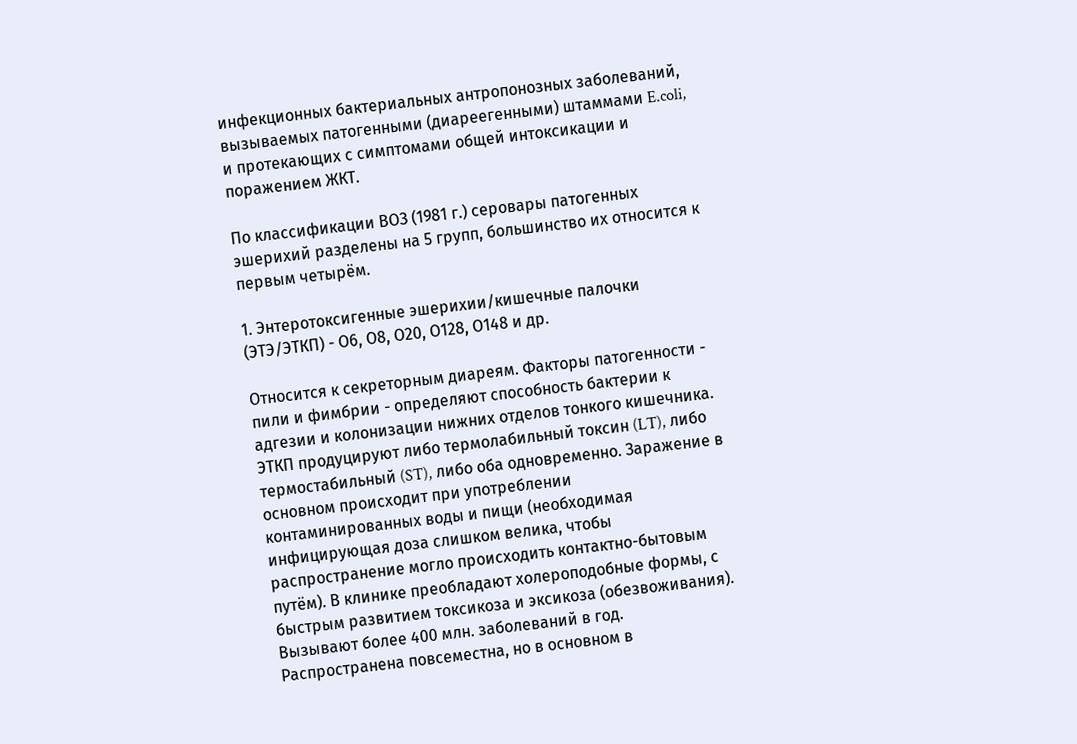инфекционных бактериальных антропонозных заболеваний, вызываемых патогенными (диареегенными) штаммами E.coli, и протекающих с симптомами общей интоксикации и поражением ЖКТ.

По классификации ВОЗ (1981 г.) серовары патогенных эшерихий разделены на 5 групп, большинство их относится к первым четырём.

1. Энтеротоксигенные эшерихии/кишечные палочки (ЭТЭ/ЭТКП) - О6, О8, О20, О128, О148 и др.

Относится к секреторным диареям. Факторы патогенности - пили и фимбрии - определяют способность бактерии к адгезии и колонизации нижних отделов тонкого кишечника. ЭТКП продуцируют либо термолабильный токсин (LT), либо термостабильный (ST), либо оба одновременно. Заражение в основном происходит при употреблении контаминированных воды и пищи (необходимая инфицирующая доза слишком велика, чтобы распространение могло происходить контактно-бытовым путём). В клинике преобладают холероподобные формы, с быстрым развитием токсикоза и эксикоза (обезвоживания). Вызывают более 400 млн. заболеваний в год. Распространена повсеместна, но в основном в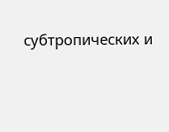субтропических и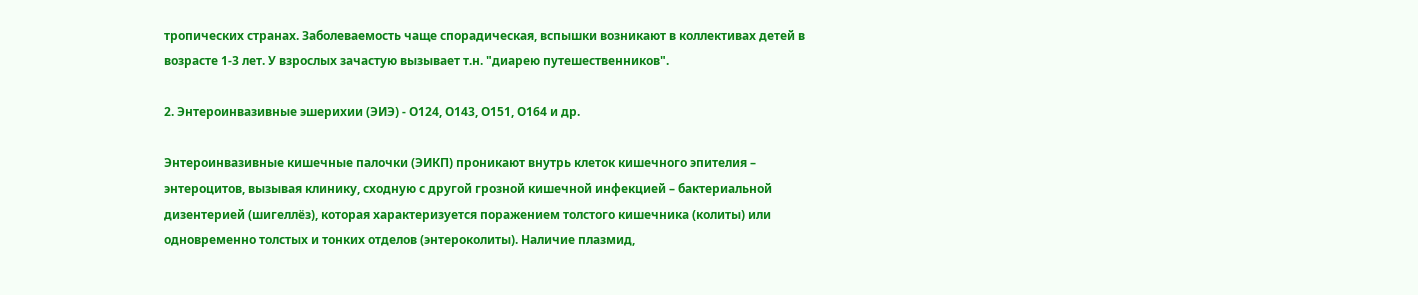тропических странах. Заболеваемость чаще спорадическая, вспышки возникают в коллективах детей в возрасте 1-3 лет. У взрослых зачастую вызывает т.н. "диарею путешественников".

2. Энтероинвазивные эшерихии (ЭИЭ) - О124, О143, О151, О164 и др.

Энтероинвазивные кишечные палочки (ЭИКП) проникают внутрь клеток кишечного эпителия – энтероцитов, вызывая клинику, сходную с другой грозной кишечной инфекцией – бактериальной дизентерией (шигеллёз), которая характеризуется поражением толстого кишечника (колиты) или одновременно толстых и тонких отделов (энтероколиты). Наличие плазмид,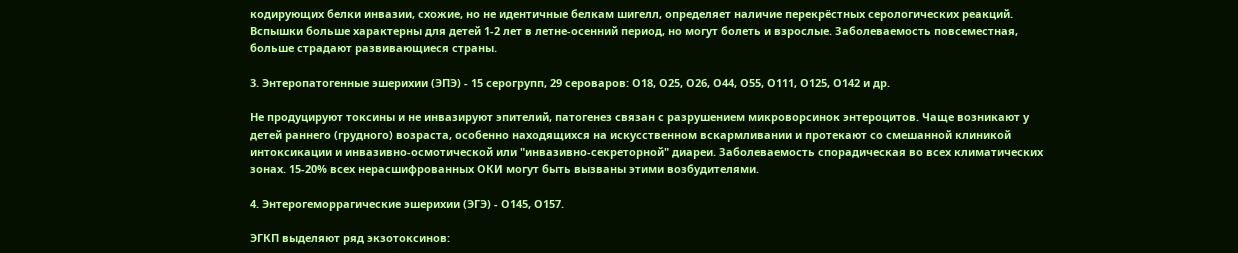кодирующих белки инвазии, схожие, но не идентичные белкам шигелл, определяет наличие перекрёстных серологических реакций. Вспышки больше характерны для детей 1-2 лет в летне-осенний период, но могут болеть и взрослые. Заболеваемость повсеместная, больше страдают развивающиеся страны.

3. Энтеропатогенные эшерихии (ЭПЭ) - 15 серогрупп, 29 сероваров: О18, О25, О26, О44, О55, О111, О125, О142 и др.

Не продуцируют токсины и не инвазируют эпителий, патогенез связан с разрушением микроворсинок энтероцитов. Чаще возникают у детей раннего (грудного) возраста, особенно находящихся на искусственном вскармливании и протекают со смешанной клиникой интоксикации и инвазивно-осмотической или "инвазивно-секреторной" диареи. Заболеваемость спорадическая во всех климатических зонах. 15-20% всех нерасшифрованных ОКИ могут быть вызваны этими возбудителями.

4. Энтерогеморрагические эшерихии (ЭГЭ) - О145, О157.

ЭГКП выделяют ряд экзотоксинов: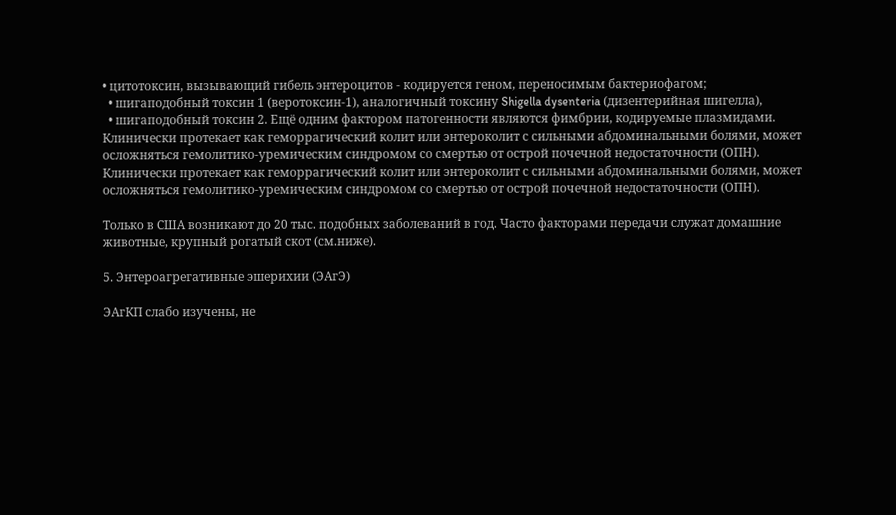• цитотоксин, вызывающий гибель энтероцитов - кодируется геном, переносимым бактериофагом;
  • шигаподобный токсин 1 (веротоксин-1), аналогичный токсину Shigella dysenteria (дизентерийная шигелла),
  • шигаподобный токсин 2. Ещё одним фактором патогенности являются фимбрии, кодируемые плазмидами.
Клинически протекает как геморрагический колит или энтероколит с сильными абдоминальными болями, может осложняться гемолитико-уремическим синдромом со смертью от острой почечной недостаточности (ОПН).
Клинически протекает как геморрагический колит или энтероколит с сильными абдоминальными болями, может осложняться гемолитико-уремическим синдромом со смертью от острой почечной недостаточности (ОПН).

Только в США возникают до 20 тыс. подобных заболеваний в год. Часто факторами передачи служат домашние животные, крупный рогатый скот (см.ниже).

5. Энтероагрегативные эшерихии (ЭАгЭ)

ЭАгКП слабо изучены, не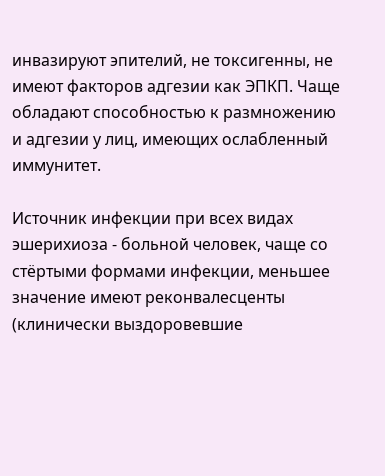инвазируют эпителий, не токсигенны, не имеют факторов адгезии как ЭПКП. Чаще обладают способностью к размножению и адгезии у лиц, имеющих ослабленный иммунитет.

Источник инфекции при всех видах эшерихиоза - больной человек, чаще со стёртыми формами инфекции, меньшее значение имеют реконвалесценты (клинически выздоровевшие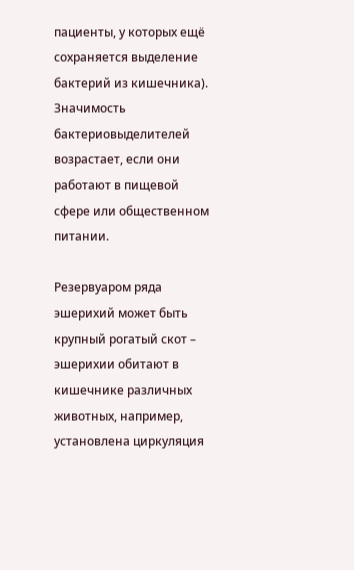пациенты, у которых ещё сохраняется выделение бактерий из кишечника). Значимость бактериовыделителей возрастает, если они работают в пищевой сфере или общественном питании.

Резервуаром ряда эшерихий может быть крупный рогатый скот – эшерихии обитают в кишечнике различных животных, например, установлена циркуляция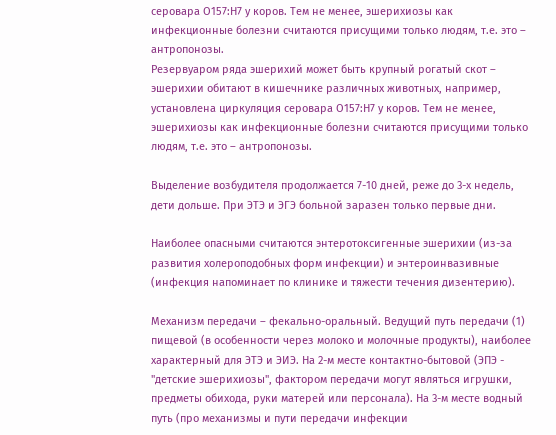серовара О157:Н7 у коров. Тем не менее, эшерихиозы как инфекционные болезни считаются присущими только людям, т.е. это – антропонозы.
Резервуаром ряда эшерихий может быть крупный рогатый скот – эшерихии обитают в кишечнике различных животных, например, установлена циркуляция серовара О157:Н7 у коров. Тем не менее, эшерихиозы как инфекционные болезни считаются присущими только людям, т.е. это – антропонозы.

Выделение возбудителя продолжается 7-10 дней, реже до 3-х недель, дети дольше. При ЭТЭ и ЭГЭ больной заразен только первые дни.

Наиболее опасными считаются энтеротоксигенные эшерихии (из-за развития холероподобных форм инфекции) и энтероинвазивные (инфекция напоминает по клинике и тяжести течения дизентерию).

Механизм передачи – фекально-оральный. Ведущий путь передачи (1) пищевой (в особенности через молоко и молочные продукты), наиболее характерный для ЭТЭ и ЭИЭ. На 2-м месте контактно-бытовой (ЭПЭ - "детские эшерихиозы", фактором передачи могут являться игрушки, предметы обихода, руки матерей или персонала). На 3-м месте водный путь (про механизмы и пути передачи инфекции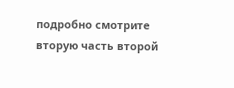подробно смотрите вторую часть второй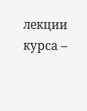лекции курса –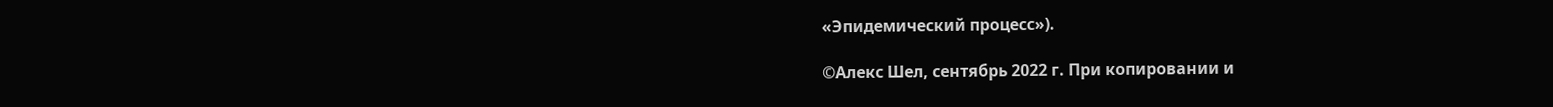«Эпидемический процесс»).

©Алекс Шел, сентябрь 2022 г. При копировании и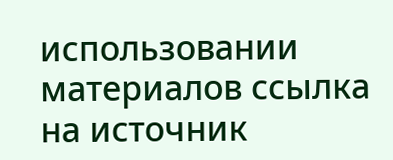использовании материалов ссылка на источник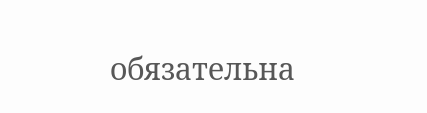обязательна